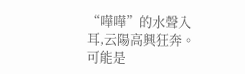“嘩嘩”的水聲入耳,云陽高興狂奔。
可能是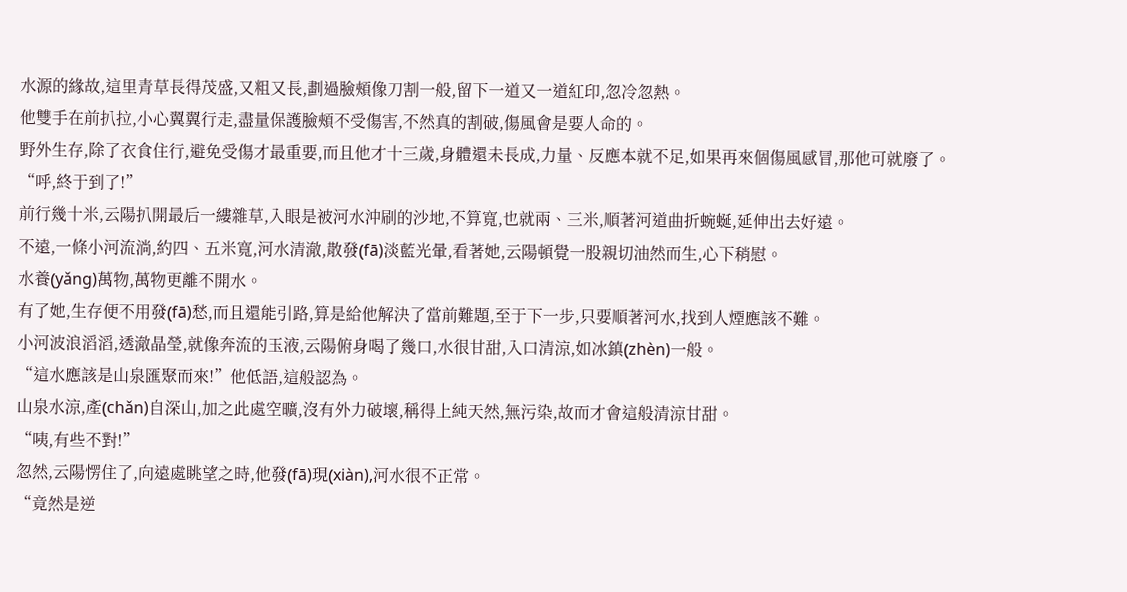水源的緣故,這里青草長得茂盛,又粗又長,劃過臉頰像刀割一般,留下一道又一道紅印,忽冷忽熱。
他雙手在前扒拉,小心翼翼行走,盡量保護臉頰不受傷害,不然真的割破,傷風會是要人命的。
野外生存,除了衣食住行,避免受傷才最重要,而且他才十三歲,身體還未長成,力量、反應本就不足,如果再來個傷風感冒,那他可就廢了。
“呼,終于到了!”
前行幾十米,云陽扒開最后一縷雜草,入眼是被河水沖刷的沙地,不算寬,也就兩、三米,順著河道曲折蜿蜒,延伸出去好遠。
不遠,一條小河流淌,約四、五米寬,河水清澈,散發(fā)淡藍光暈,看著她,云陽頓覺一股親切油然而生,心下稍慰。
水養(yǎng)萬物,萬物更離不開水。
有了她,生存便不用發(fā)愁,而且還能引路,算是給他解決了當前難題,至于下一步,只要順著河水,找到人煙應該不難。
小河波浪滔滔,透澈晶瑩,就像奔流的玉液,云陽俯身喝了幾口,水很甘甜,入口清涼,如冰鎮(zhèn)一般。
“這水應該是山泉匯聚而來!”他低語,這般認為。
山泉水涼,產(chǎn)自深山,加之此處空曠,沒有外力破壞,稱得上純天然,無污染,故而才會這般清涼甘甜。
“咦,有些不對!”
忽然,云陽愣住了,向遠處眺望之時,他發(fā)現(xiàn),河水很不正常。
“竟然是逆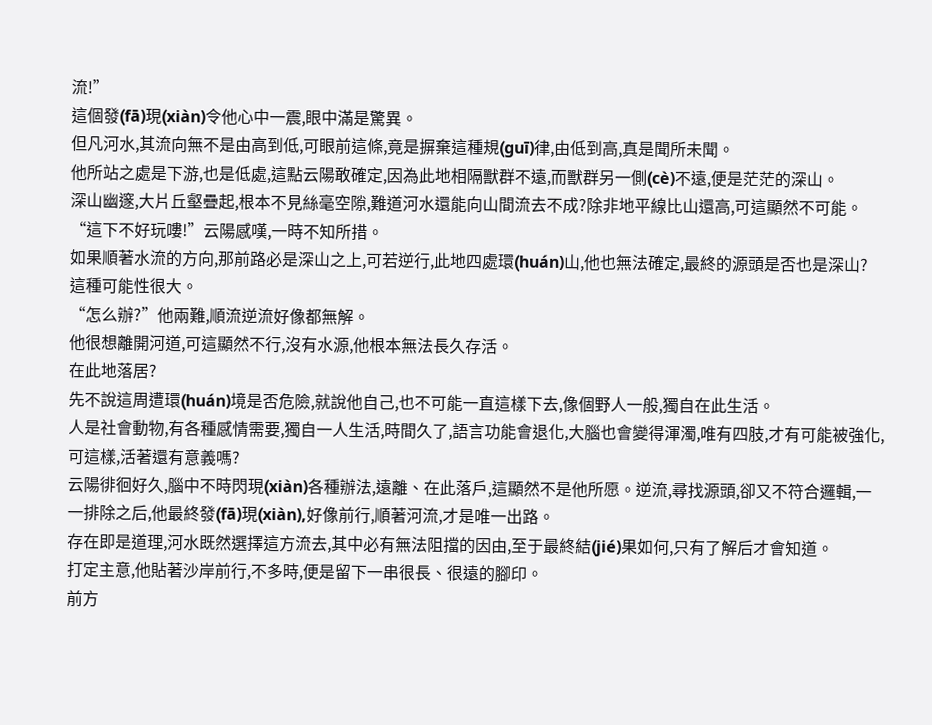流!”
這個發(fā)現(xiàn)令他心中一震,眼中滿是驚異。
但凡河水,其流向無不是由高到低,可眼前這條,竟是摒棄這種規(guī)律,由低到高,真是聞所未聞。
他所站之處是下游,也是低處,這點云陽敢確定,因為此地相隔獸群不遠,而獸群另一側(cè)不遠,便是茫茫的深山。
深山幽邃,大片丘壑疊起,根本不見絲毫空隙,難道河水還能向山間流去不成?除非地平線比山還高,可這顯然不可能。
“這下不好玩嘍!”云陽感嘆,一時不知所措。
如果順著水流的方向,那前路必是深山之上,可若逆行,此地四處環(huán)山,他也無法確定,最終的源頭是否也是深山?
這種可能性很大。
“怎么辦?”他兩難,順流逆流好像都無解。
他很想離開河道,可這顯然不行,沒有水源,他根本無法長久存活。
在此地落居?
先不說這周遭環(huán)境是否危險,就說他自己,也不可能一直這樣下去,像個野人一般,獨自在此生活。
人是社會動物,有各種感情需要,獨自一人生活,時間久了,語言功能會退化,大腦也會變得渾濁,唯有四肢,才有可能被強化,可這樣,活著還有意義嗎?
云陽徘徊好久,腦中不時閃現(xiàn)各種辦法,遠離、在此落戶,這顯然不是他所愿。逆流,尋找源頭,卻又不符合邏輯,一一排除之后,他最終發(fā)現(xiàn),好像前行,順著河流,才是唯一出路。
存在即是道理,河水既然選擇這方流去,其中必有無法阻擋的因由,至于最終結(jié)果如何,只有了解后才會知道。
打定主意,他貼著沙岸前行,不多時,便是留下一串很長、很遠的腳印。
前方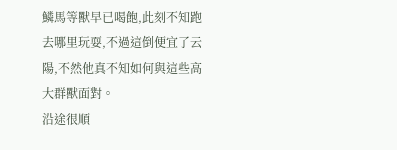鱗馬等獸早已喝飽,此刻不知跑去哪里玩耍,不過這倒便宜了云陽,不然他真不知如何與這些高大群獸面對。
沿途很順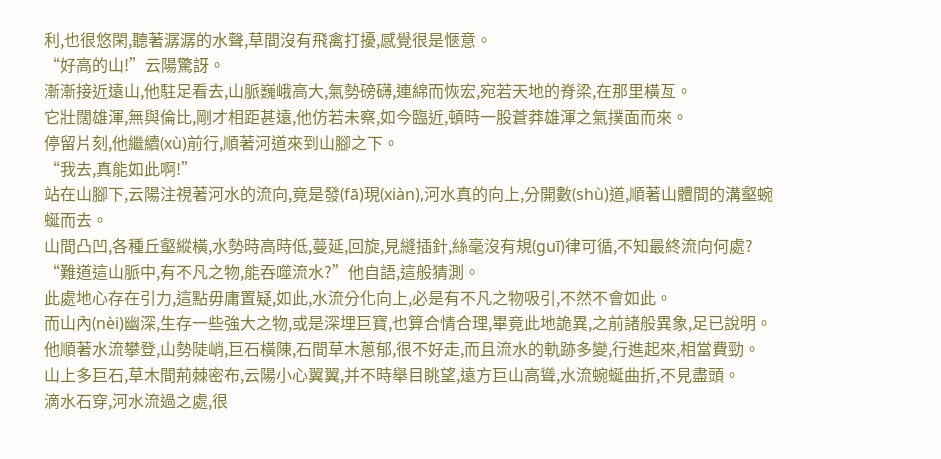利,也很悠閑,聽著潺潺的水聲,草間沒有飛禽打擾,感覺很是愜意。
“好高的山!”云陽驚訝。
漸漸接近遠山,他駐足看去,山脈巍峨高大,氣勢磅礴,連綿而恢宏,宛若天地的脊梁,在那里橫亙。
它壯闊雄渾,無與倫比,剛才相距甚遠,他仿若未察,如今臨近,頓時一股蒼莽雄渾之氣撲面而來。
停留片刻,他繼續(xù)前行,順著河道來到山腳之下。
“我去,真能如此啊!”
站在山腳下,云陽注視著河水的流向,竟是發(fā)現(xiàn),河水真的向上,分開數(shù)道,順著山體間的溝壑蜿蜒而去。
山間凸凹,各種丘壑縱橫,水勢時高時低,蔓延,回旋,見縫插針,絲毫沒有規(guī)律可循,不知最終流向何處?
“難道這山脈中,有不凡之物,能吞噬流水?”他自語,這般猜測。
此處地心存在引力,這點毋庸置疑,如此,水流分化向上,必是有不凡之物吸引,不然不會如此。
而山內(nèi)幽深,生存一些強大之物,或是深埋巨寶,也算合情合理,畢竟此地詭異,之前諸般異象,足已說明。
他順著水流攀登,山勢陡峭,巨石橫陳,石間草木蔥郁,很不好走,而且流水的軌跡多變,行進起來,相當費勁。
山上多巨石,草木間荊棘密布,云陽小心翼翼,并不時舉目眺望,遠方巨山高聳,水流蜿蜒曲折,不見盡頭。
滴水石穿,河水流過之處,很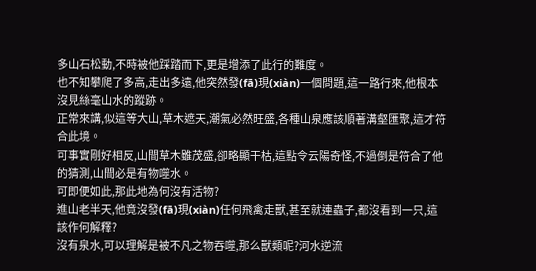多山石松動,不時被他踩踏而下,更是增添了此行的難度。
也不知攀爬了多高,走出多遠,他突然發(fā)現(xiàn)一個問題,這一路行來,他根本沒見絲毫山水的蹤跡。
正常來講,似這等大山,草木遮天,潮氣必然旺盛,各種山泉應該順著溝壑匯聚,這才符合此境。
可事實剛好相反,山間草木雖茂盛,卻略顯干枯,這點令云陽奇怪,不過倒是符合了他的猜測,山間必是有物噬水。
可即便如此,那此地為何沒有活物?
進山老半天,他竟沒發(fā)現(xiàn)任何飛禽走獸,甚至就連蟲子,都沒看到一只,這該作何解釋?
沒有泉水,可以理解是被不凡之物吞噬,那么獸類呢?河水逆流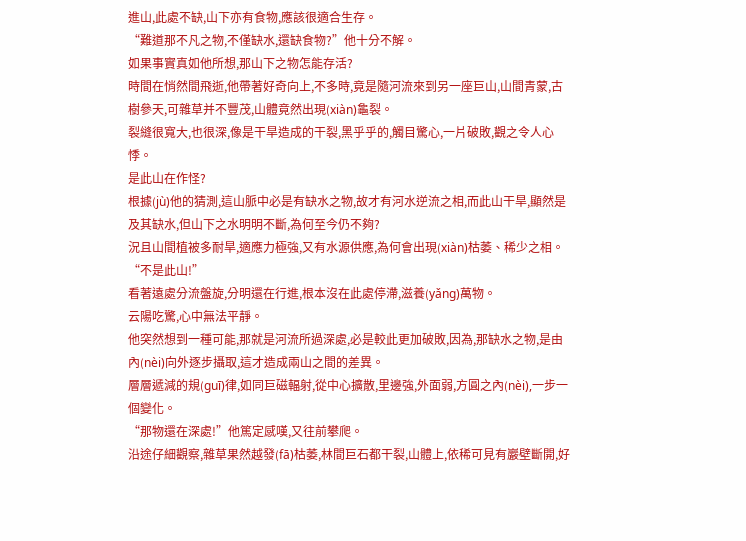進山,此處不缺,山下亦有食物,應該很適合生存。
“難道那不凡之物,不僅缺水,還缺食物?”他十分不解。
如果事實真如他所想,那山下之物怎能存活?
時間在悄然間飛逝,他帶著好奇向上,不多時,竟是隨河流來到另一座巨山,山間青蒙,古樹參天,可雜草并不豐茂,山體竟然出現(xiàn)龜裂。
裂縫很寬大,也很深,像是干旱造成的干裂,黑乎乎的,觸目驚心,一片破敗,觀之令人心悸。
是此山在作怪?
根據(jù)他的猜測,這山脈中必是有缺水之物,故才有河水逆流之相,而此山干旱,顯然是及其缺水,但山下之水明明不斷,為何至今仍不夠?
況且山間植被多耐旱,適應力極強,又有水源供應,為何會出現(xiàn)枯萎、稀少之相。
“不是此山!”
看著遠處分流盤旋,分明還在行進,根本沒在此處停滯,滋養(yǎng)萬物。
云陽吃驚,心中無法平靜。
他突然想到一種可能,那就是河流所過深處,必是較此更加破敗,因為,那缺水之物,是由內(nèi)向外逐步攝取,這才造成兩山之間的差異。
層層遞減的規(guī)律,如同巨磁輻射,從中心擴散,里邊強,外面弱,方圓之內(nèi),一步一個變化。
“那物還在深處!”他篤定感嘆,又往前攀爬。
沿途仔細觀察,雜草果然越發(fā)枯萎,林間巨石都干裂,山體上,依稀可見有巖壁斷開,好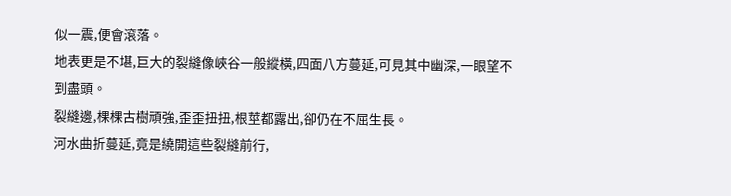似一震,便會滾落。
地表更是不堪,巨大的裂縫像峽谷一般縱橫,四面八方蔓延,可見其中幽深,一眼望不到盡頭。
裂縫邊,棵棵古樹頑強,歪歪扭扭,根莖都露出,卻仍在不屈生長。
河水曲折蔓延,竟是繞開這些裂縫前行,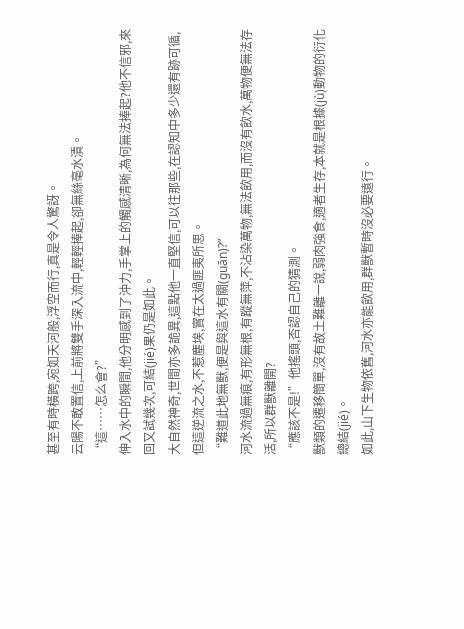甚至有時橫跨,宛如天河般,浮空而行,真是令人驚訝。
云陽不敢置信,上前將雙手深入流中,輕輕捧起,卻無絲毫水漬。
“這……怎么會?”
伸入水中的瞬間,他分明感到了沖力,手掌上的觸感清晰,為何無法捧起?他不信邪,來回又試幾次,可結(jié)果仍是如此。
大自然神奇,世間亦多詭異,這點他一直堅信,可以往那些,在認知中多少還有跡可循,但這逆流之水,不惹塵埃,實在太過匪夷所思。
“難道此地無獸,便是與這水有關(guān)?”
河水流過無痕,有形無根,有蹤無萍,不沾染萬物,無法飲用,而沒有飲水,萬物便無法存活,所以群獸離開?
“應該不是!”他搖頭,否認自己的猜測。
獸類的遷移簡單,沒有故土難離一說,弱肉強食,適者生存,本就是根據(jù)動物的衍化總結(jié)。
如此,山下生物依舊,河水亦能飲用,群獸暫時沒必要遠行。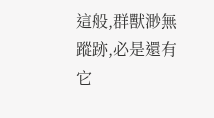這般,群獸渺無蹤跡,必是還有它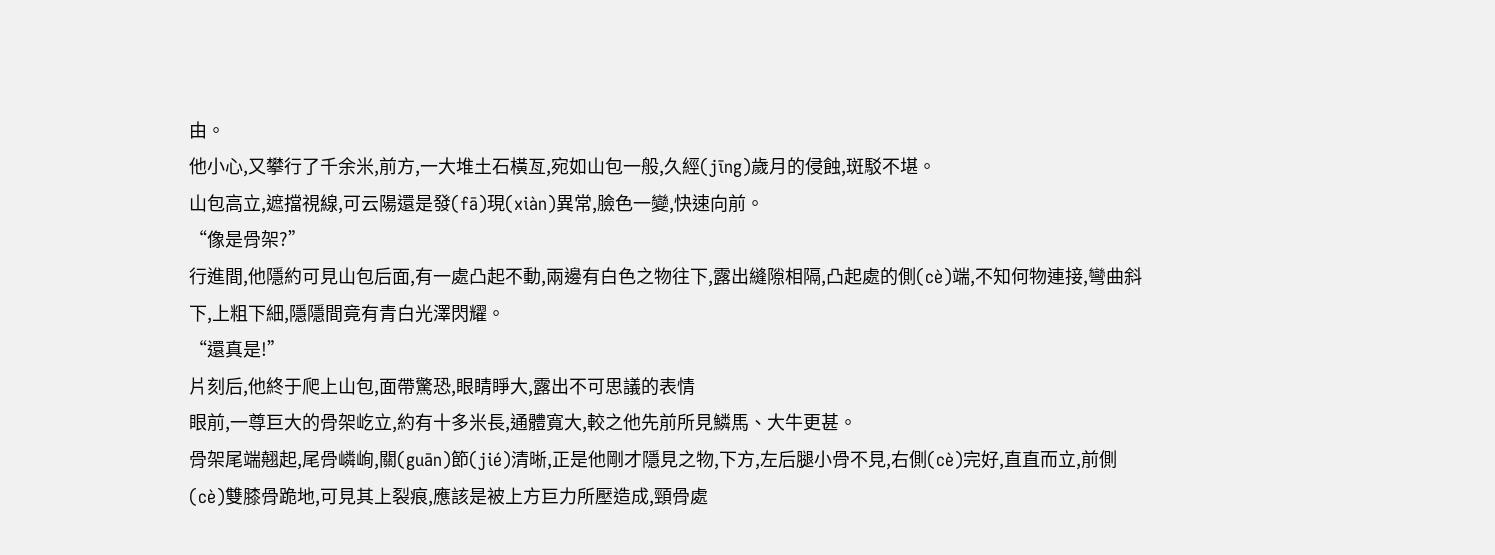由。
他小心,又攀行了千余米,前方,一大堆土石橫亙,宛如山包一般,久經(jīng)歲月的侵蝕,斑駁不堪。
山包高立,遮擋視線,可云陽還是發(fā)現(xiàn)異常,臉色一變,快速向前。
“像是骨架?”
行進間,他隱約可見山包后面,有一處凸起不動,兩邊有白色之物往下,露出縫隙相隔,凸起處的側(cè)端,不知何物連接,彎曲斜下,上粗下細,隱隱間竟有青白光澤閃耀。
“還真是!”
片刻后,他終于爬上山包,面帶驚恐,眼睛睜大,露出不可思議的表情
眼前,一尊巨大的骨架屹立,約有十多米長,通體寬大,較之他先前所見鱗馬、大牛更甚。
骨架尾端翹起,尾骨嶙峋,關(guān)節(jié)清晰,正是他剛才隱見之物,下方,左后腿小骨不見,右側(cè)完好,直直而立,前側(cè)雙膝骨跪地,可見其上裂痕,應該是被上方巨力所壓造成,頸骨處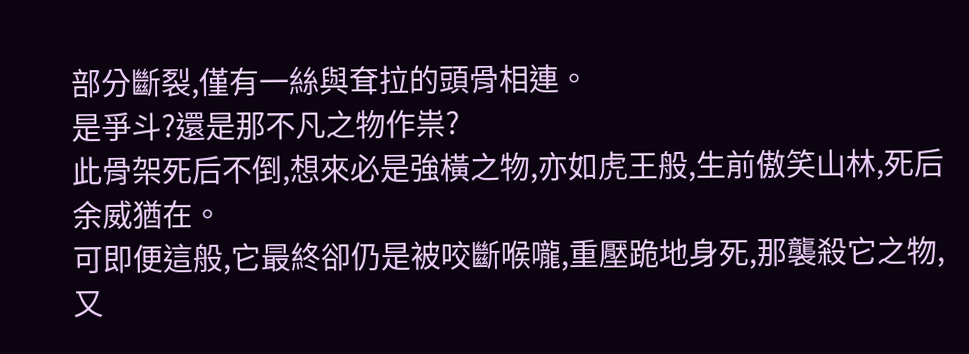部分斷裂,僅有一絲與耷拉的頭骨相連。
是爭斗?還是那不凡之物作祟?
此骨架死后不倒,想來必是強橫之物,亦如虎王般,生前傲笑山林,死后余威猶在。
可即便這般,它最終卻仍是被咬斷喉嚨,重壓跪地身死,那襲殺它之物,又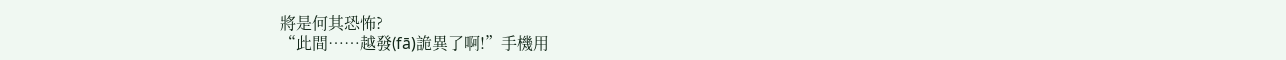將是何其恐怖?
“此間……越發(fā)詭異了啊!”手機用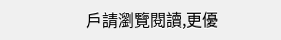戶請瀏覽閱讀,更優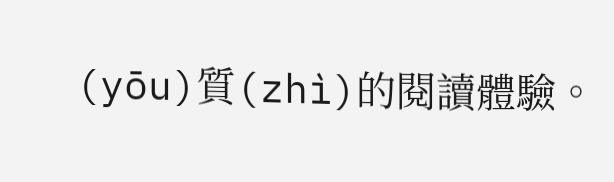(yōu)質(zhì)的閱讀體驗。